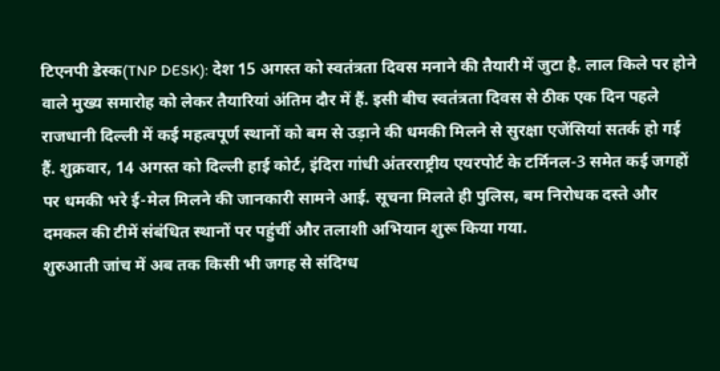टिएनपी डेस्क(TNP DESK): देश 15 अगस्त को स्वतंत्रता दिवस मनाने की तैयारी में जुटा है. लाल किले पर होने वाले मुख्य समारोह को लेकर तैयारियां अंतिम दौर में हैं. इसी बीच स्वतंत्रता दिवस से ठीक एक दिन पहले राजधानी दिल्ली में कई महत्वपूर्ण स्थानों को बम से उड़ाने की धमकी मिलने से सुरक्षा एजेंसियां सतर्क हो गई हैं. शुक्रवार, 14 अगस्त को दिल्ली हाई कोर्ट, इंदिरा गांधी अंतरराष्ट्रीय एयरपोर्ट के टर्मिनल-3 समेत कई जगहों पर धमकी भरे ई-मेल मिलने की जानकारी सामने आई. सूचना मिलते ही पुलिस, बम निरोधक दस्ते और दमकल की टीमें संबंधित स्थानों पर पहुंचीं और तलाशी अभियान शुरू किया गया.
शुरुआती जांच में अब तक किसी भी जगह से संदिग्ध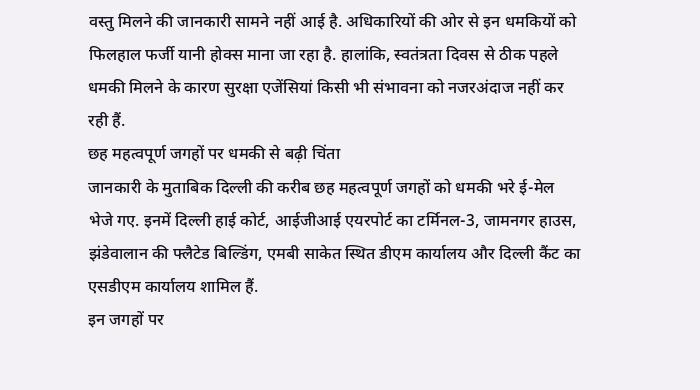वस्तु मिलने की जानकारी सामने नहीं आई है. अधिकारियों की ओर से इन धमकियों को फिलहाल फर्जी यानी होक्स माना जा रहा है. हालांकि, स्वतंत्रता दिवस से ठीक पहले धमकी मिलने के कारण सुरक्षा एजेंसियां किसी भी संभावना को नजरअंदाज नहीं कर रही हैं.
छह महत्वपूर्ण जगहों पर धमकी से बढ़ी चिंता
जानकारी के मुताबिक दिल्ली की करीब छह महत्वपूर्ण जगहों को धमकी भरे ई-मेल भेजे गए. इनमें दिल्ली हाई कोर्ट, आईजीआई एयरपोर्ट का टर्मिनल-3, जामनगर हाउस, झंडेवालान की फ्लैटेड बिल्डिंग, एमबी साकेत स्थित डीएम कार्यालय और दिल्ली कैंट का एसडीएम कार्यालय शामिल हैं.
इन जगहों पर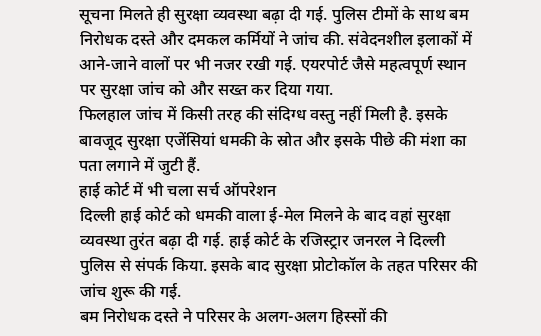सूचना मिलते ही सुरक्षा व्यवस्था बढ़ा दी गई. पुलिस टीमों के साथ बम निरोधक दस्ते और दमकल कर्मियों ने जांच की. संवेदनशील इलाकों में आने-जाने वालों पर भी नजर रखी गई. एयरपोर्ट जैसे महत्वपूर्ण स्थान पर सुरक्षा जांच को और सख्त कर दिया गया.
फिलहाल जांच में किसी तरह की संदिग्ध वस्तु नहीं मिली है. इसके बावजूद सुरक्षा एजेंसियां धमकी के स्रोत और इसके पीछे की मंशा का पता लगाने में जुटी हैं.
हाई कोर्ट में भी चला सर्च ऑपरेशन
दिल्ली हाई कोर्ट को धमकी वाला ई-मेल मिलने के बाद वहां सुरक्षा व्यवस्था तुरंत बढ़ा दी गई. हाई कोर्ट के रजिस्ट्रार जनरल ने दिल्ली पुलिस से संपर्क किया. इसके बाद सुरक्षा प्रोटोकॉल के तहत परिसर की जांच शुरू की गई.
बम निरोधक दस्ते ने परिसर के अलग-अलग हिस्सों की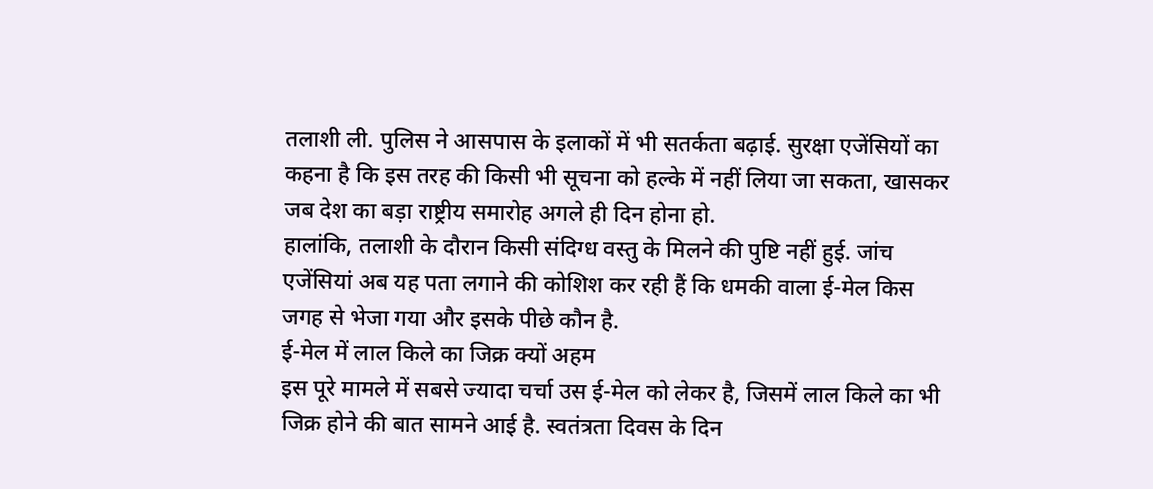तलाशी ली. पुलिस ने आसपास के इलाकों में भी सतर्कता बढ़ाई. सुरक्षा एजेंसियों का कहना है कि इस तरह की किसी भी सूचना को हल्के में नहीं लिया जा सकता, खासकर जब देश का बड़ा राष्ट्रीय समारोह अगले ही दिन होना हो.
हालांकि, तलाशी के दौरान किसी संदिग्ध वस्तु के मिलने की पुष्टि नहीं हुई. जांच एजेंसियां अब यह पता लगाने की कोशिश कर रही हैं कि धमकी वाला ई-मेल किस जगह से भेजा गया और इसके पीछे कौन है.
ई-मेल में लाल किले का जिक्र क्यों अहम
इस पूरे मामले में सबसे ज्यादा चर्चा उस ई-मेल को लेकर है, जिसमें लाल किले का भी जिक्र होने की बात सामने आई है. स्वतंत्रता दिवस के दिन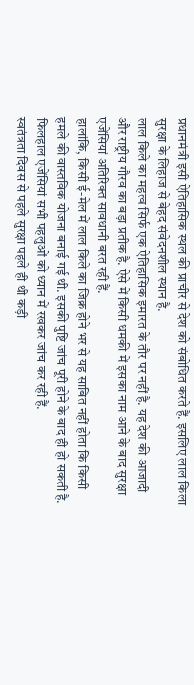प्रधानमंत्री इसी ऐतिहासिक स्थल की प्राचीर से देश को संबोधित करते हैं. इसलिए लाल किला सुरक्षा के लिहाज से बेहद संवेदनशील स्थान है.
लाल किले का महत्व सिर्फ एक ऐतिहासिक इमारत के तौर पर नहीं है. यह देश की आजादी और राष्ट्रीय गौरव का बड़ा प्रतीक है. ऐसे में किसी धमकी में इसका नाम आने के बाद सुरक्षा एजेंसियां अतिरिक्त सावधानी बरत रही हैं.
हालांकि, किसी ई-मेल में लाल किले का जिक्र होने भर से यह साबित नहीं होता कि किसी हमले की वास्तविक योजना बनाई गई थी. इसकी पुष्टि जांच पूरी होने के बाद ही हो सकती है. फिलहाल एजेंसियां सभी पहलुओं को ध्यान में रखकर जांच कर रही हैं.
स्वतंत्रता दिवस से पहले सुरक्षा पहले ही थी कड़ी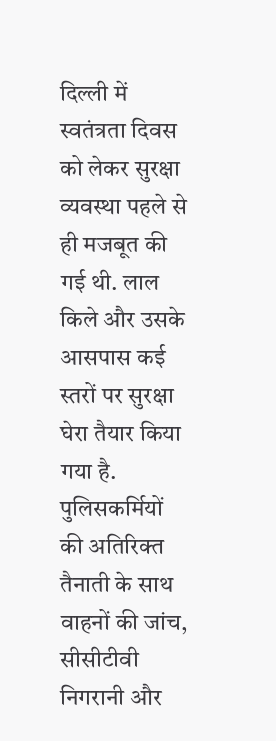दिल्ली में स्वतंत्रता दिवस को लेकर सुरक्षा व्यवस्था पहले से ही मजबूत की गई थी. लाल किले और उसके आसपास कई स्तरों पर सुरक्षा घेरा तैयार किया गया है. पुलिसकर्मियों की अतिरिक्त तैनाती के साथ वाहनों की जांच, सीसीटीवी निगरानी और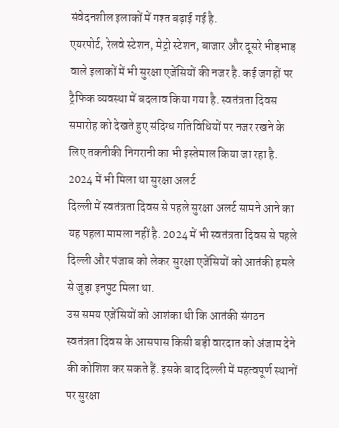संवेदनशील इलाकों में गश्त बढ़ाई गई है.
एयरपोर्ट, रेलवे स्टेशन, मेट्रो स्टेशन, बाजार और दूसरे भीड़भाड़ वाले इलाकों में भी सुरक्षा एजेंसियों की नजर है. कई जगहों पर ट्रैफिक व्यवस्था में बदलाव किया गया है. स्वतंत्रता दिवस समारोह को देखते हुए संदिग्ध गतिविधियों पर नजर रखने के लिए तकनीकी निगरानी का भी इस्तेमाल किया जा रहा है.
2024 में भी मिला था सुरक्षा अलर्ट
दिल्ली में स्वतंत्रता दिवस से पहले सुरक्षा अलर्ट सामने आने का यह पहला मामला नहीं है. 2024 में भी स्वतंत्रता दिवस से पहले दिल्ली और पंजाब को लेकर सुरक्षा एजेंसियों को आतंकी हमले से जुड़ा इनपुट मिला था.
उस समय एजेंसियों को आशंका थी कि आतंकी संगठन स्वतंत्रता दिवस के आसपास किसी बड़ी वारदात को अंजाम देने की कोशिश कर सकते हैं. इसके बाद दिल्ली में महत्वपूर्ण स्थानों पर सुरक्षा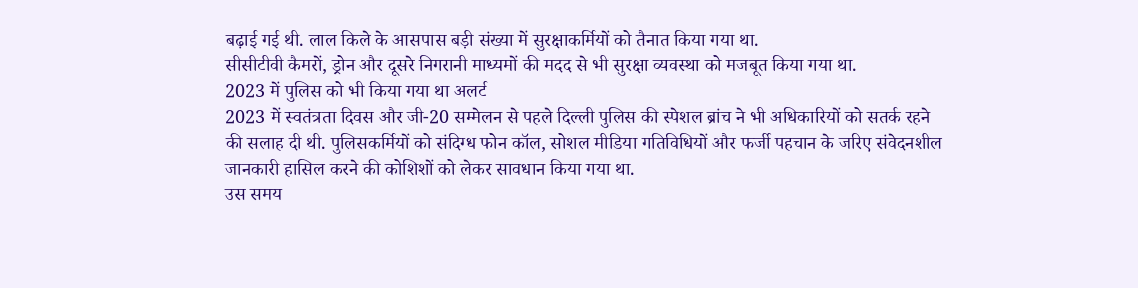बढ़ाई गई थी. लाल किले के आसपास बड़ी संख्या में सुरक्षाकर्मियों को तैनात किया गया था.
सीसीटीवी कैमरों, ड्रोन और दूसरे निगरानी माध्यमों की मदद से भी सुरक्षा व्यवस्था को मजबूत किया गया था.
2023 में पुलिस को भी किया गया था अलर्ट
2023 में स्वतंत्रता दिवस और जी-20 सम्मेलन से पहले दिल्ली पुलिस की स्पेशल ब्रांच ने भी अधिकारियों को सतर्क रहने की सलाह दी थी. पुलिसकर्मियों को संदिग्ध फोन कॉल, सोशल मीडिया गतिविधियों और फर्जी पहचान के जरिए संवेदनशील जानकारी हासिल करने की कोशिशों को लेकर सावधान किया गया था.
उस समय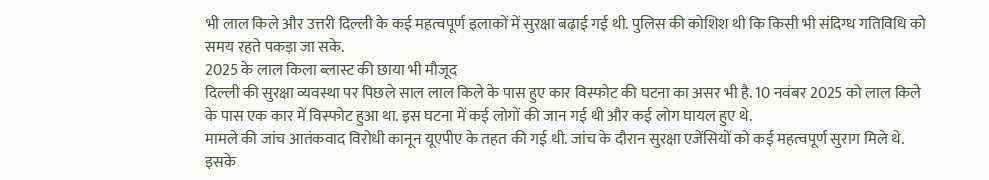भी लाल किले और उत्तरी दिल्ली के कई महत्वपूर्ण इलाकों में सुरक्षा बढ़ाई गई थी. पुलिस की कोशिश थी कि किसी भी संदिग्ध गतिविधि को समय रहते पकड़ा जा सके.
2025 के लाल किला ब्लास्ट की छाया भी मौजूद
दिल्ली की सुरक्षा व्यवस्था पर पिछले साल लाल किले के पास हुए कार विस्फोट की घटना का असर भी है. 10 नवंबर 2025 को लाल किले के पास एक कार में विस्फोट हुआ था. इस घटना में कई लोगों की जान गई थी और कई लोग घायल हुए थे.
मामले की जांच आतंकवाद विरोधी कानून यूएपीए के तहत की गई थी. जांच के दौरान सुरक्षा एजेंसियों को कई महत्वपूर्ण सुराग मिले थे. इसके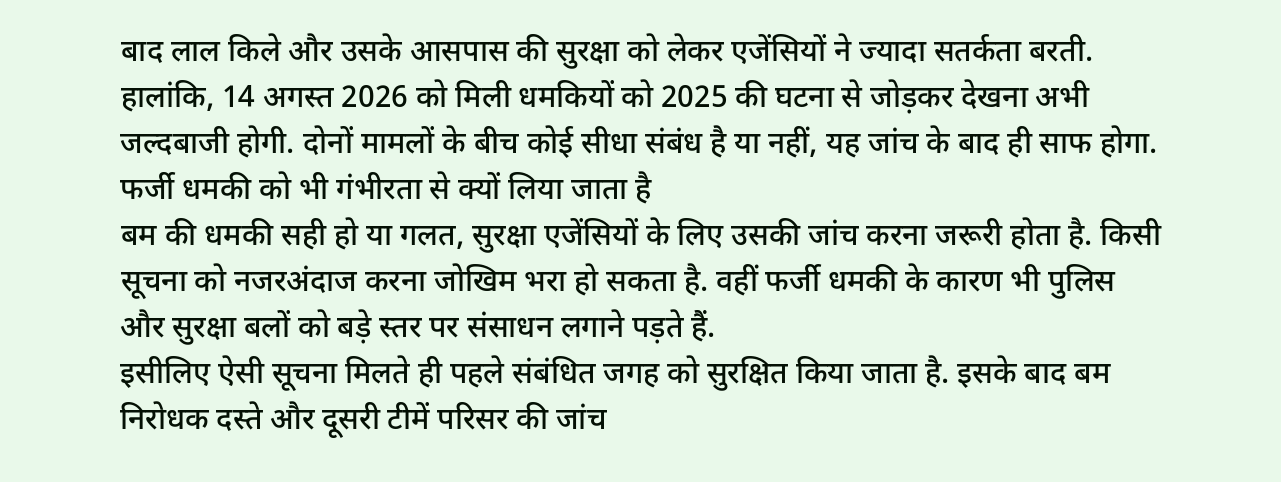बाद लाल किले और उसके आसपास की सुरक्षा को लेकर एजेंसियों ने ज्यादा सतर्कता बरती.
हालांकि, 14 अगस्त 2026 को मिली धमकियों को 2025 की घटना से जोड़कर देखना अभी जल्दबाजी होगी. दोनों मामलों के बीच कोई सीधा संबंध है या नहीं, यह जांच के बाद ही साफ होगा.
फर्जी धमकी को भी गंभीरता से क्यों लिया जाता है
बम की धमकी सही हो या गलत, सुरक्षा एजेंसियों के लिए उसकी जांच करना जरूरी होता है. किसी सूचना को नजरअंदाज करना जोखिम भरा हो सकता है. वहीं फर्जी धमकी के कारण भी पुलिस और सुरक्षा बलों को बड़े स्तर पर संसाधन लगाने पड़ते हैं.
इसीलिए ऐसी सूचना मिलते ही पहले संबंधित जगह को सुरक्षित किया जाता है. इसके बाद बम निरोधक दस्ते और दूसरी टीमें परिसर की जांच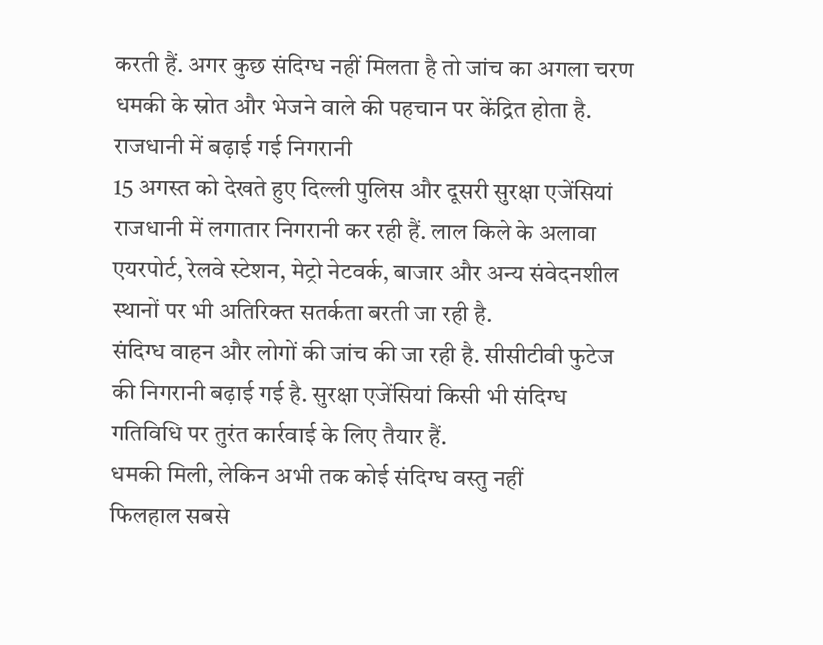करती हैं. अगर कुछ संदिग्ध नहीं मिलता है तो जांच का अगला चरण धमकी के स्रोत और भेजने वाले की पहचान पर केंद्रित होता है.
राजधानी में बढ़ाई गई निगरानी
15 अगस्त को देखते हुए दिल्ली पुलिस और दूसरी सुरक्षा एजेंसियां राजधानी में लगातार निगरानी कर रही हैं. लाल किले के अलावा एयरपोर्ट, रेलवे स्टेशन, मेट्रो नेटवर्क, बाजार और अन्य संवेदनशील स्थानों पर भी अतिरिक्त सतर्कता बरती जा रही है.
संदिग्ध वाहन और लोगों की जांच की जा रही है. सीसीटीवी फुटेज की निगरानी बढ़ाई गई है. सुरक्षा एजेंसियां किसी भी संदिग्ध गतिविधि पर तुरंत कार्रवाई के लिए तैयार हैं.
धमकी मिली, लेकिन अभी तक कोई संदिग्ध वस्तु नहीं
फिलहाल सबसे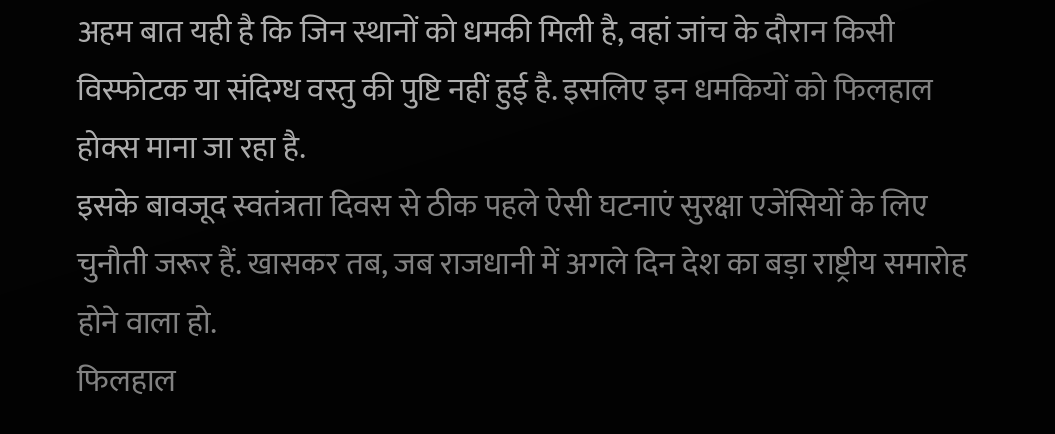अहम बात यही है कि जिन स्थानों को धमकी मिली है, वहां जांच के दौरान किसी विस्फोटक या संदिग्ध वस्तु की पुष्टि नहीं हुई है. इसलिए इन धमकियों को फिलहाल होक्स माना जा रहा है.
इसके बावजूद स्वतंत्रता दिवस से ठीक पहले ऐसी घटनाएं सुरक्षा एजेंसियों के लिए चुनौती जरूर हैं. खासकर तब, जब राजधानी में अगले दिन देश का बड़ा राष्ट्रीय समारोह होने वाला हो.
फिलहाल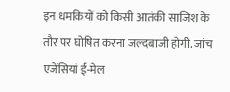इन धमकियों को किसी आतंकी साजिश के तौर पर घोषित करना जल्दबाजी होगी. जांच एजेंसियां ई-मेल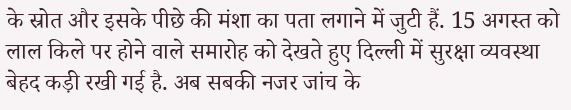के स्रोत और इसके पीछे की मंशा का पता लगाने में जुटी हैं. 15 अगस्त को लाल किले पर होने वाले समारोह को देखते हुए दिल्ली में सुरक्षा व्यवस्था बेहद कड़ी रखी गई है. अब सबकी नजर जांच के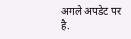अगले अपडेट पर है.